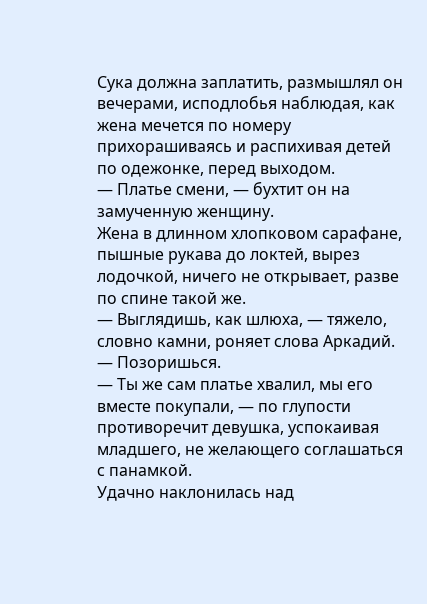Сука должна заплатить, размышлял он вечерами, исподлобья наблюдая, как жена мечется по номеру прихорашиваясь и распихивая детей по одежонке, перед выходом.
— Платье смени, — бухтит он на замученную женщину.
Жена в длинном хлопковом сарафане, пышные рукава до локтей, вырез лодочкой, ничего не открывает, разве по спине такой же.
— Выглядишь, как шлюха, — тяжело, словно камни, роняет слова Аркадий. — Позоришься.
— Ты же сам платье хвалил, мы его вместе покупали, — по глупости противоречит девушка, успокаивая младшего, не желающего соглашаться с панамкой.
Удачно наклонилась над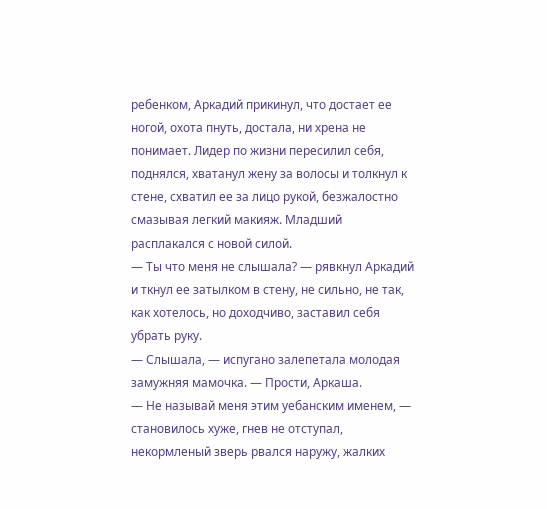ребенком, Аркадий прикинул, что достает ее ногой, охота пнуть, достала, ни хрена не понимает. Лидер по жизни пересилил себя, поднялся, хватанул жену за волосы и толкнул к стене, схватил ее за лицо рукой, безжалостно смазывая легкий макияж. Младший расплакался с новой силой.
— Ты что меня не слышала? — рявкнул Аркадий и ткнул ее затылком в стену, не сильно, не так, как хотелось, но доходчиво, заставил себя убрать руку.
— Слышала, — испугано залепетала молодая замужняя мамочка. — Прости, Аркаша.
— Не называй меня этим уебанским именем, — становилось хуже, гнев не отступал, некормленый зверь рвался наружу, жалких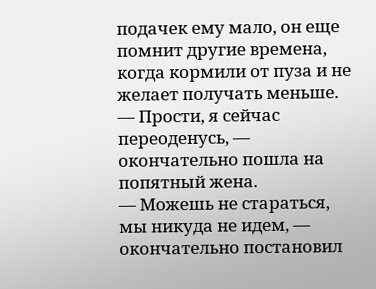подачек ему мало, он еще помнит другие времена, когда кормили от пуза и не желает получать меньше.
— Прости, я сейчас переоденусь, — окончательно пошла на попятный жена.
— Можешь не стараться, мы никуда не идем, — окончательно постановил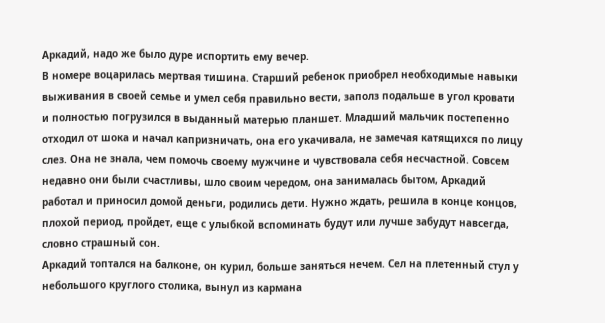Аркадий, надо же было дуре испортить ему вечер.
В номере воцарилась мертвая тишина. Старший ребенок приобрел необходимые навыки выживания в своей семье и умел себя правильно вести, заполз подальше в угол кровати и полностью погрузился в выданный матерью планшет. Младший мальчик постепенно отходил от шока и начал капризничать, она его укачивала, не замечая катящихся по лицу слез. Она не знала, чем помочь своему мужчине и чувствовала себя несчастной. Совсем недавно они были счастливы, шло своим чередом, она занималась бытом, Аркадий работал и приносил домой деньги, родились дети. Нужно ждать, решила в конце концов, плохой период, пройдет, еще с улыбкой вспоминать будут или лучше забудут навсегда, словно страшный сон.
Аркадий топтался на балконе, он курил, больше заняться нечем. Сел на плетенный стул у небольшого круглого столика, вынул из кармана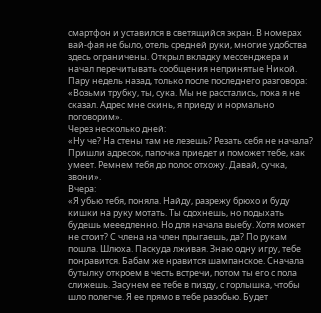смартфон и уставился в светящийся экран. В номерах вай-фая не было, отель средней руки, многие удобства здесь ограничены. Открыл вкладку мессенджера и начал перечитывать сообщения непринятые Никой.
Пару недель назад, только после последнего разговора:
«Возьми трубку, ты, сука. Мы не расстались, пока я не сказал. Адрес мне скинь, я приеду и нормально поговорим».
Через несколько дней:
«Ну че? На стены там не лезешь? Резать себя не начала? Пришли адресок, папочка приедет и поможет тебе, как умеет. Ремнем тебя до полос отхожу. Давай, сучка, звони».
Вчера:
«Я убью тебя, поняла. Найду, разрежу брюхо и буду кишки на руку мотать. Ты сдохнешь, но подыхать будешь мееедленно. Но для начала выебу. Хотя может не стоит? С члена на член прыгаешь, да? По рукам пошла. Шлюха. Паскуда лживая. Знаю одну игру, тебе понравится. Бабам же нравится шампанское. Сначала бутылку откроем в честь встречи, потом ты его с пола слижешь. Засунем ее тебе в пизду, с горлышка, чтобы шло полегче. Я ее прямо в тебе разобью. Будет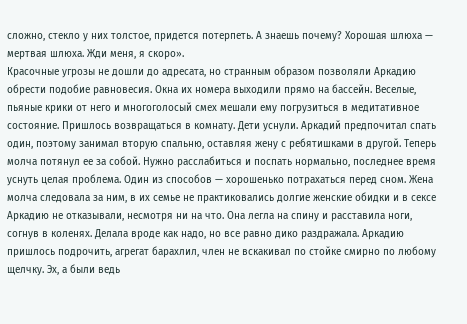сложно, стекло у них толстое, придется потерпеть. А знаешь почему? Хорошая шлюха — мертвая шлюха. Жди меня, я скоро».
Красочные угрозы не дошли до адресата, но странным образом позволяли Аркадию обрести подобие равновесия. Окна их номера выходили прямо на бассейн. Веселые, пьяные крики от него и многоголосый смех мешали ему погрузиться в медитативное состояние. Пришлось возвращаться в комнату. Дети уснули. Аркадий предпочитал спать один, поэтому занимал вторую спальню, оставляя жену с ребятишками в другой. Теперь молча потянул ее за собой. Нужно расслабиться и поспать нормально, последнее время уснуть целая проблема. Один из способов — хорошенько потрахаться перед сном. Жена молча следовала за ним, в их семье не практиковались долгие женские обидки и в сексе Аркадию не отказывали, несмотря ни на что. Она легла на спину и расставила ноги, согнув в коленях. Делала вроде как надо, но все равно дико раздражала. Аркадию пришлось подрочить, агрегат барахлил, член не вскакивал по стойке смирно по любому щелчку. Эх, а были ведь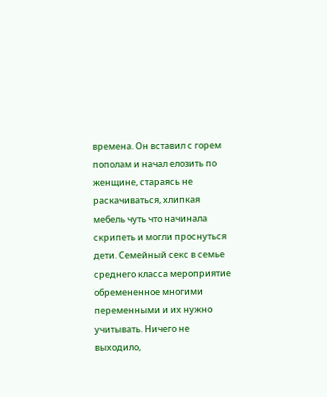времена. Он вставил с горем пополам и начал елозить по женщине, стараясь не раскачиваться, хлипкая мебель чуть что начинала скрипеть и могли проснуться дети. Семейный секс в семье среднего класса мероприятие обремененное многими переменными и их нужно учитывать. Ничего не выходило,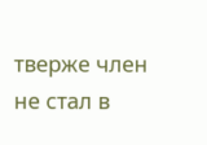тверже член не стал в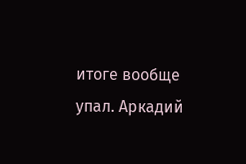итоге вообще упал. Аркадий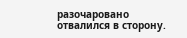разочаровано отвалился в сторону.